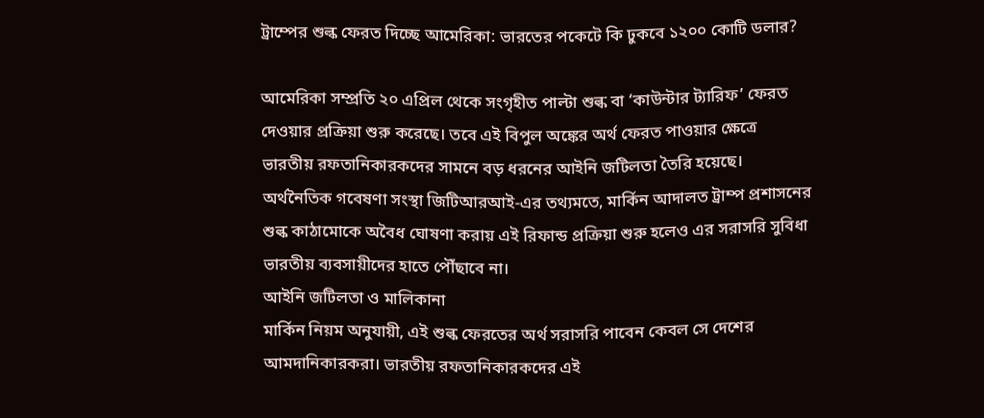ট্রাম্পের শুল্ক ফেরত দিচ্ছে আমেরিকা: ভারতের পকেটে কি ঢুকবে ১২০০ কোটি ডলার?

আমেরিকা সম্প্রতি ২০ এপ্রিল থেকে সংগৃহীত পাল্টা শুল্ক বা ‘কাউন্টার ট্যারিফ’ ফেরত দেওয়ার প্রক্রিয়া শুরু করেছে। তবে এই বিপুল অঙ্কের অর্থ ফেরত পাওয়ার ক্ষেত্রে ভারতীয় রফতানিকারকদের সামনে বড় ধরনের আইনি জটিলতা তৈরি হয়েছে। অর্থনৈতিক গবেষণা সংস্থা জিটিআরআই-এর তথ্যমতে, মার্কিন আদালত ট্রাম্প প্রশাসনের শুল্ক কাঠামোকে অবৈধ ঘোষণা করায় এই রিফান্ড প্রক্রিয়া শুরু হলেও এর সরাসরি সুবিধা ভারতীয় ব্যবসায়ীদের হাতে পৌঁছাবে না।
আইনি জটিলতা ও মালিকানা
মার্কিন নিয়ম অনুযায়ী, এই শুল্ক ফেরতের অর্থ সরাসরি পাবেন কেবল সে দেশের আমদানিকারকরা। ভারতীয় রফতানিকারকদের এই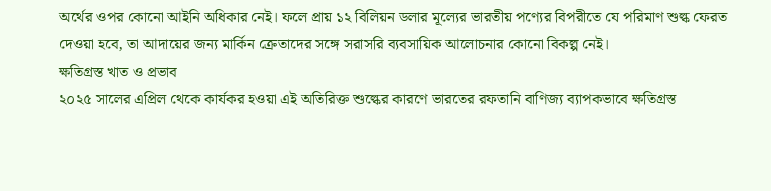অর্থের ওপর কোনো আইনি অধিকার নেই। ফলে প্রায় ১২ বিলিয়ন ডলার মূল্যের ভারতীয় পণ্যের বিপরীতে যে পরিমাণ শুল্ক ফেরত দেওয়া হবে, তা আদায়ের জন্য মার্কিন ক্রেতাদের সঙ্গে সরাসরি ব্যবসায়িক আলোচনার কোনো বিকল্প নেই।
ক্ষতিগ্রস্ত খাত ও প্রভাব
২০২৫ সালের এপ্রিল থেকে কার্যকর হওয়া এই অতিরিক্ত শুল্কের কারণে ভারতের রফতানি বাণিজ্য ব্যাপকভাবে ক্ষতিগ্রস্ত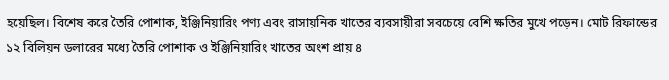হয়েছিল। বিশেষ করে তৈরি পোশাক, ইঞ্জিনিয়ারিং পণ্য এবং রাসায়নিক খাতের ব্যবসায়ীরা সবচেয়ে বেশি ক্ষতির মুখে পড়েন। মোট রিফান্ডের ১২ বিলিয়ন ডলারের মধ্যে তৈরি পোশাক ও ইঞ্জিনিয়ারিং খাতের অংশ প্রায় ৪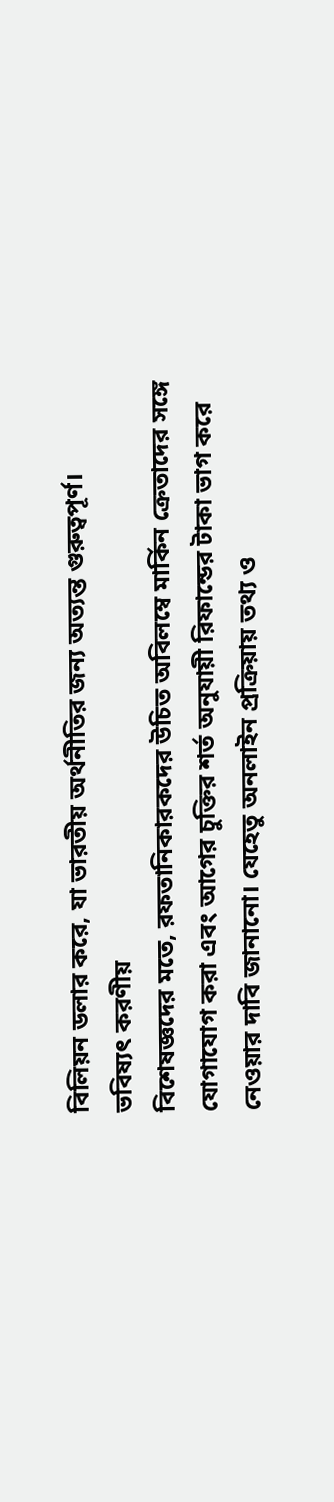বিলিয়ন ডলার করে, যা ভারতীয় অর্থনীতির জন্য অত্যন্ত গুরুত্বপূর্ণ।
ভবিষ্যৎ করণীয়
বিশেষজ্ঞদের মতে, রফতানিকারকদের উচিত অবিলম্বে মার্কিন ক্রেতাদের সঙ্গে যোগাযোগ করা এবং আগের চুক্তির শর্ত অনুযায়ী রিফান্ডের টাকা ভাগ করে নেওয়ার দাবি জানানো। যেহেতু অনলাইন প্রক্রিয়ায় তথ্য ও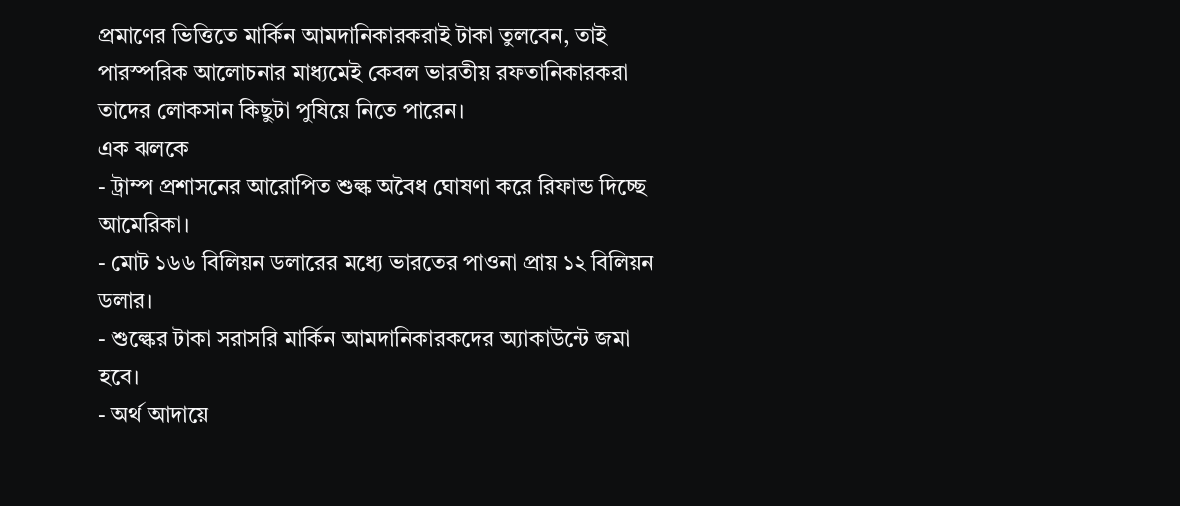প্রমাণের ভিত্তিতে মার্কিন আমদানিকারকরাই টাকা তুলবেন, তাই পারস্পরিক আলোচনার মাধ্যমেই কেবল ভারতীয় রফতানিকারকরা তাদের লোকসান কিছুটা পুষিয়ে নিতে পারেন।
এক ঝলকে
- ট্রাম্প প্রশাসনের আরোপিত শুল্ক অবৈধ ঘোষণা করে রিফান্ড দিচ্ছে আমেরিকা।
- মোট ১৬৬ বিলিয়ন ডলারের মধ্যে ভারতের পাওনা প্রায় ১২ বিলিয়ন ডলার।
- শুল্কের টাকা সরাসরি মার্কিন আমদানিকারকদের অ্যাকাউন্টে জমা হবে।
- অর্থ আদায়ে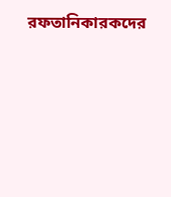রফতানিকারকদের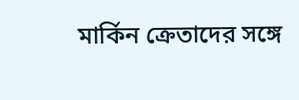মার্কিন ক্রেতাদের সঙ্গে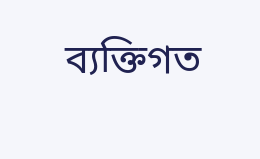ব্যক্তিগত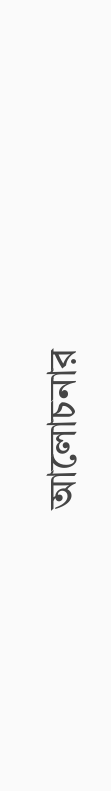আলোচনার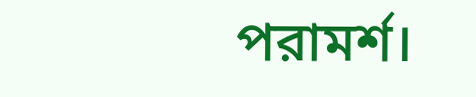পরামর্শ।